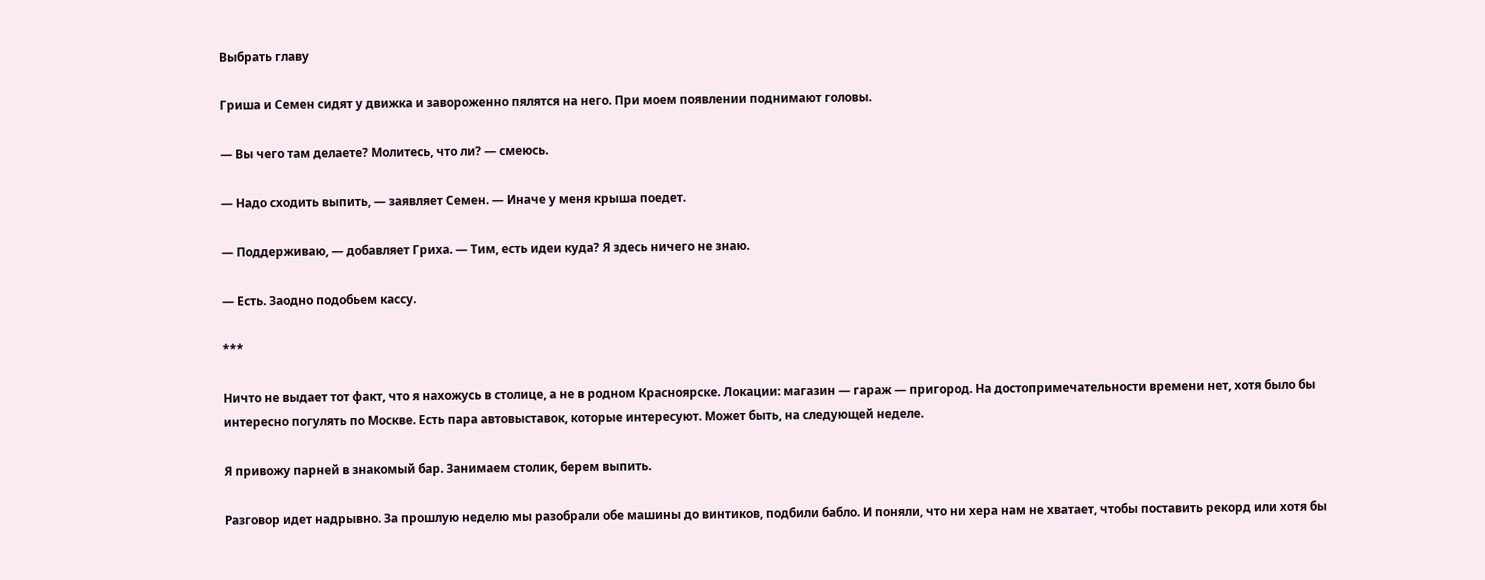Выбрать главу

Гриша и Семен сидят у движка и завороженно пялятся на него. При моем появлении поднимают головы.

— Вы чего там делаете? Молитесь, что ли? — смеюсь.

— Надо сходить выпить, — заявляет Семен. — Иначе у меня крыша поедет.

— Поддерживаю, — добавляет Гриха. — Тим, есть идеи куда? Я здесь ничего не знаю.

— Есть. Заодно подобьем кассу.

***

Ничто не выдает тот факт, что я нахожусь в столице, а не в родном Красноярске. Локации: магазин — гараж — пригород. На достопримечательности времени нет, хотя было бы интересно погулять по Москве. Есть пара автовыставок, которые интересуют. Может быть, на следующей неделе.

Я привожу парней в знакомый бар. Занимаем столик, берем выпить.

Разговор идет надрывно. За прошлую неделю мы разобрали обе машины до винтиков, подбили бабло. И поняли, что ни хера нам не хватает, чтобы поставить рекорд или хотя бы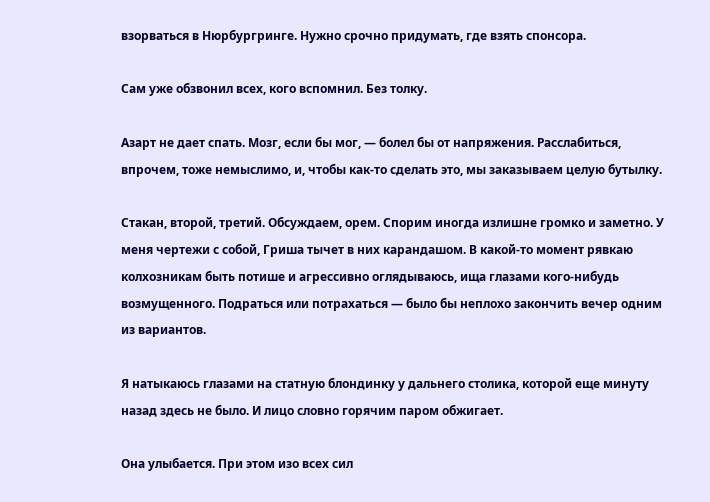взорваться в Нюрбургринге. Нужно срочно придумать, где взять спонсора.

Сам уже обзвонил всех, кого вспомнил. Без толку.

Азарт не дает спать. Мозг, если бы мог, — болел бы от напряжения. Расслабиться, впрочем, тоже немыслимо, и, чтобы как-то сделать это, мы заказываем целую бутылку.

Стакан, второй, третий. Обсуждаем, орем. Спорим иногда излишне громко и заметно. У меня чертежи с собой, Гриша тычет в них карандашом. В какой-то момент рявкаю колхозникам быть потише и агрессивно оглядываюсь, ища глазами кого-нибудь возмущенного. Подраться или потрахаться — было бы неплохо закончить вечер одним из вариантов.

Я натыкаюсь глазами на статную блондинку у дальнего столика, которой еще минуту назад здесь не было. И лицо словно горячим паром обжигает.

Она улыбается. При этом изо всех сил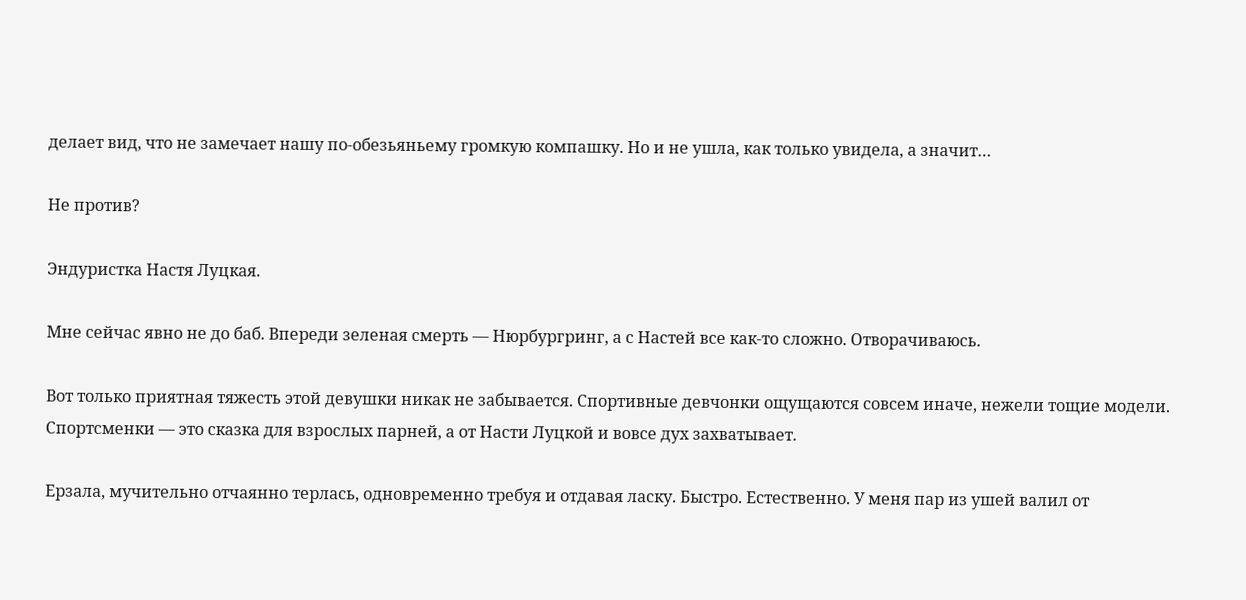делает вид, что не замечает нашу по-обезьяньему громкую компашку. Но и не ушла, как только увидела, а значит…

Не против?

Эндуристка Настя Луцкая.

Мне сейчас явно не до баб. Впереди зеленая смерть — Нюрбургринг, а с Настей все как-то сложно. Отворачиваюсь.

Вот только приятная тяжесть этой девушки никак не забывается. Спортивные девчонки ощущаются совсем иначе, нежели тощие модели. Спортсменки — это сказка для взрослых парней, а от Насти Луцкой и вовсе дух захватывает.

Ерзала, мучительно отчаянно терлась, одновременно требуя и отдавая ласку. Быстро. Естественно. У меня пар из ушей валил от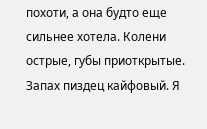похоти, а она будто еще сильнее хотела. Колени острые, губы приоткрытые. Запах пиздец кайфовый. Я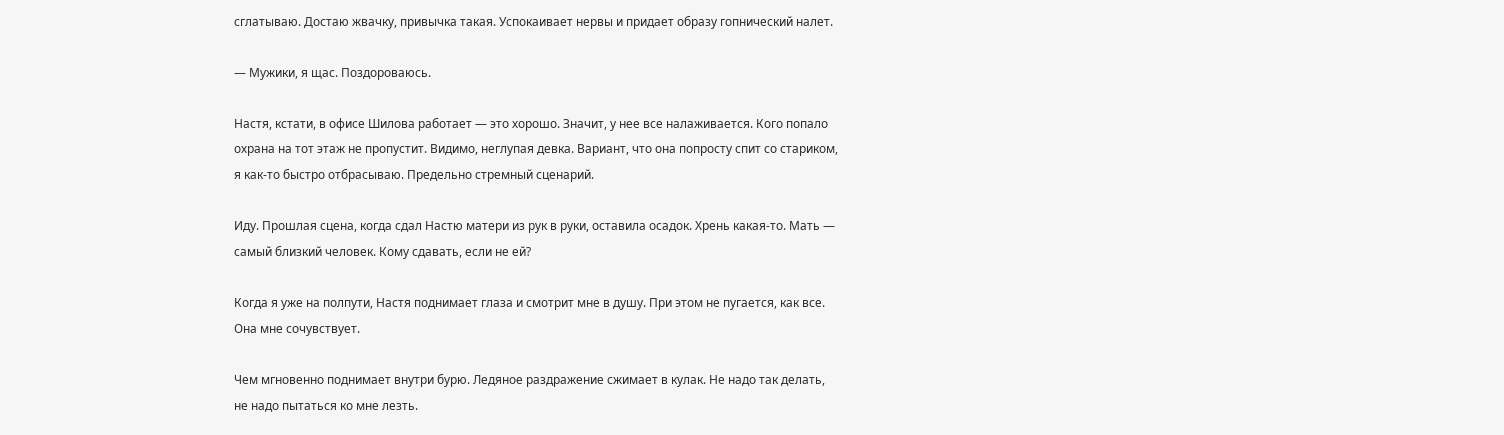сглатываю. Достаю жвачку, привычка такая. Успокаивает нервы и придает образу гопнический налет.

— Мужики, я щас. Поздороваюсь.

Настя, кстати, в офисе Шилова работает — это хорошо. Значит, у нее все налаживается. Кого попало охрана на тот этаж не пропустит. Видимо, неглупая девка. Вариант, что она попросту спит со стариком, я как-то быстро отбрасываю. Предельно стремный сценарий.

Иду. Прошлая сцена, когда сдал Настю матери из рук в руки, оставила осадок. Хрень какая-то. Мать — самый близкий человек. Кому сдавать, если не ей?

Когда я уже на полпути, Настя поднимает глаза и смотрит мне в душу. При этом не пугается, как все. Она мне сочувствует.

Чем мгновенно поднимает внутри бурю. Ледяное раздражение сжимает в кулак. Не надо так делать, не надо пытаться ко мне лезть.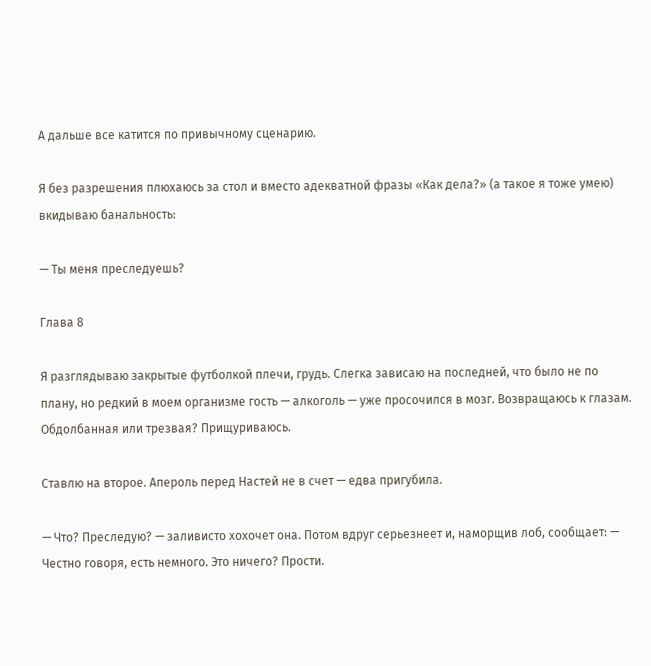А дальше все катится по привычному сценарию.

Я без разрешения плюхаюсь за стол и вместо адекватной фразы «Как дела?» (а такое я тоже умею) вкидываю банальность:

— Ты меня преследуешь?

Глава 8

Я разглядываю закрытые футболкой плечи, грудь. Слегка зависаю на последней, что было не по плану, но редкий в моем организме гость — алкоголь — уже просочился в мозг. Возвращаюсь к глазам. Обдолбанная или трезвая? Прищуриваюсь.

Ставлю на второе. Апероль перед Настей не в счет — едва пригубила.

— Что? Преследую? — заливисто хохочет она. Потом вдруг серьезнеет и, наморщив лоб, сообщает: — Честно говоря, есть немного. Это ничего? Прости.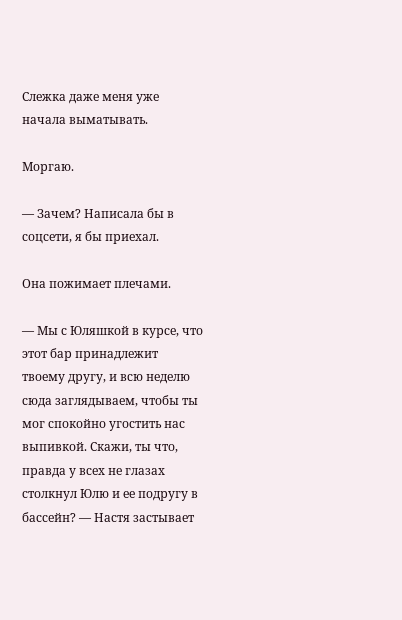Слежка даже меня уже начала выматывать.

Моргаю.

— Зачем? Написала бы в соцсети, я бы приехал.

Она пожимает плечами.

— Мы с Юляшкой в курсе, что этот бар принадлежит твоему другу, и всю неделю сюда заглядываем, чтобы ты мог спокойно угостить нас выпивкой. Скажи, ты что, правда у всех не глазах столкнул Юлю и ее подругу в бассейн? — Настя застывает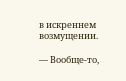в искреннем возмущении.

— Вообще-то,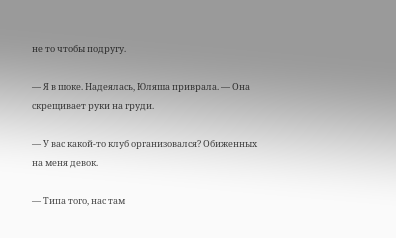не то чтобы подругу.

— Я в шоке. Надеялась, Юляша приврала. — Она скрещивает руки на груди.

— У вас какой-то клуб организовался? Обиженных на меня девок.

— Типа того, нас там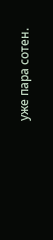уже пара сотен.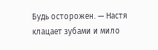Будь осторожен. — Настя клацает зубами и мило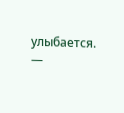улыбается. —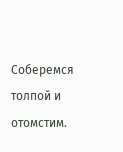Соберемся толпой и отомстим.